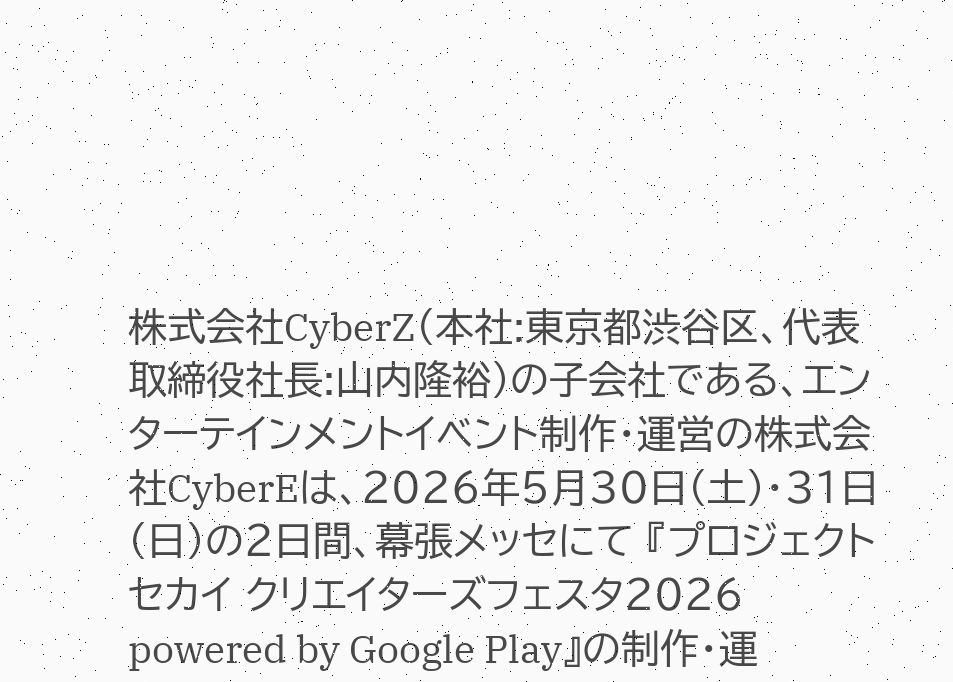株式会社CyberZ(本社:東京都渋谷区、代表取締役社長:山内隆裕)の子会社である、エンターテインメントイベント制作・運営の株式会社CyberEは、2026年5月30日(土)・31日(日)の2日間、幕張メッセにて 『プロジェクトセカイ クリエイターズフェスタ2026 powered by Google Play』の制作・運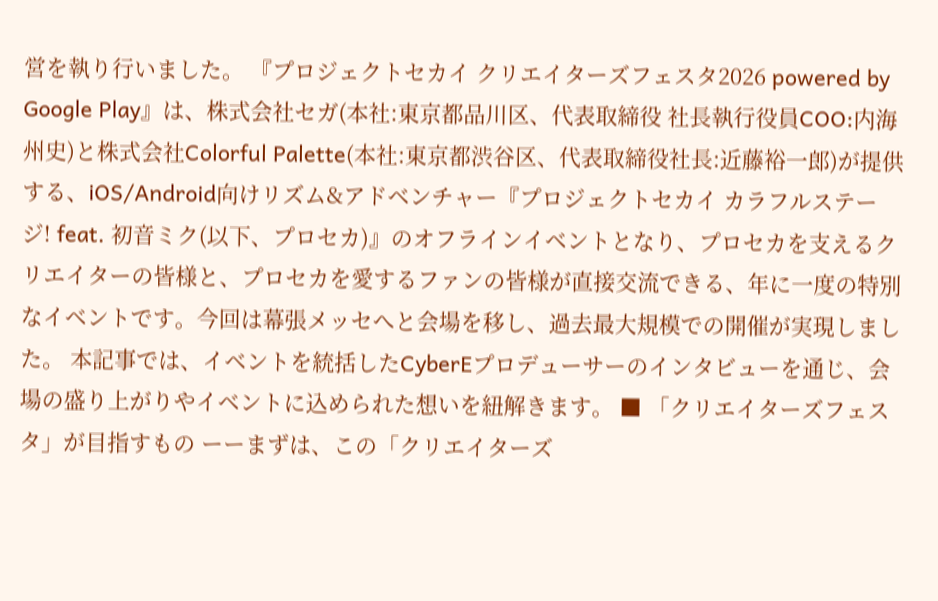営を執り行いました。 『プロジェクトセカイ クリエイターズフェスタ2026 powered by Google Play』は、株式会社セガ(本社:東京都品川区、代表取締役 社長執行役員COO:内海州史)と株式会社Colorful Palette(本社:東京都渋谷区、代表取締役社長:近藤裕一郎)が提供する、iOS/Android向けリズム&アドベンチャー『プロジェクトセカイ カラフルステージ! feat. 初音ミク(以下、プロセカ)』のオフラインイベントとなり、プロセカを支えるクリエイターの皆様と、プロセカを愛するファンの皆様が直接交流できる、年に一度の特別なイベントです。今回は幕張メッセへと会場を移し、過去最大規模での開催が実現しました。 本記事では、イベントを統括したCyberEプロデューサーのインタビューを通じ、会場の盛り上がりやイベントに込められた想いを紐解きます。 ■ 「クリエイターズフェスタ」が目指すもの ーーまずは、この「クリエイターズ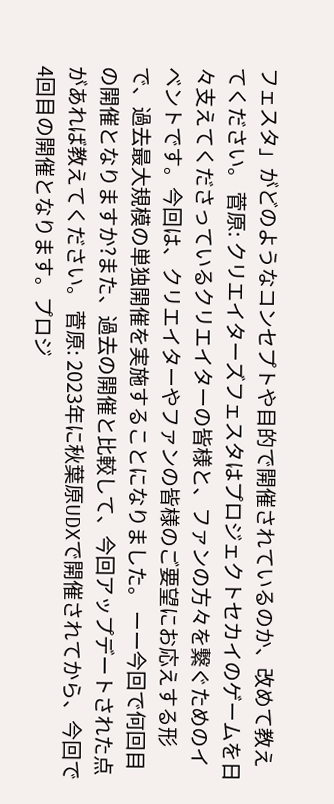フェスタ」がどのようなコンセプトや目的で開催されているのか、改めて教えてください。 菅原: クリエイターズフェスタはプロジェクトセカイのゲームを日々支えてくださっているクリエイターの皆様と、ファンの方々を繋ぐためのイベントです。今回は、クリエイターやファンの皆様のご要望にお応えする形で、過去最大規模の単独開催を実施することになりました。 ーー今回で何回目の開催となりますか?また、過去の開催と比較して、今回アップデートされた点があれば教えてください。 菅原: 2023年に秋葉原UDXで開催されてから、今回で4回目の開催となります。プロジ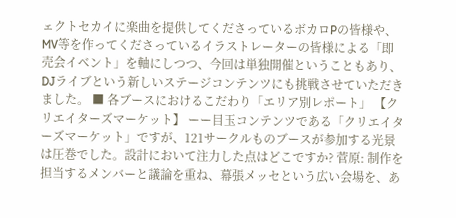ェクトセカイに楽曲を提供してくださっているボカロPの皆様や、MV等を作ってくださっているイラストレーターの皆様による「即売会イベント」を軸にしつつ、今回は単独開催ということもあり、DJライブという新しいステージコンテンツにも挑戦させていただきました。 ■ 各ブースにおけるこだわり「エリア別レポート」 【クリエイターズマーケット】 ーー目玉コンテンツである「クリエイターズマーケット」ですが、121サークルものブースが参加する光景は圧巻でした。設計において注力した点はどこですか? 菅原: 制作を担当するメンバーと議論を重ね、幕張メッセという広い会場を、あ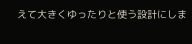えて大きくゆったりと使う設計にしま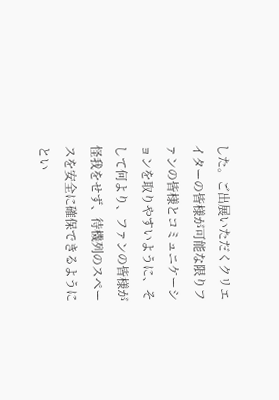した。ご出展いただくクリエイターの皆様が可能な限りファンの皆様とコミュニケーションを取りやすいように、そして何より、ファンの皆様が怪我をせず、待機列のスペースを安全に確保できるようにとい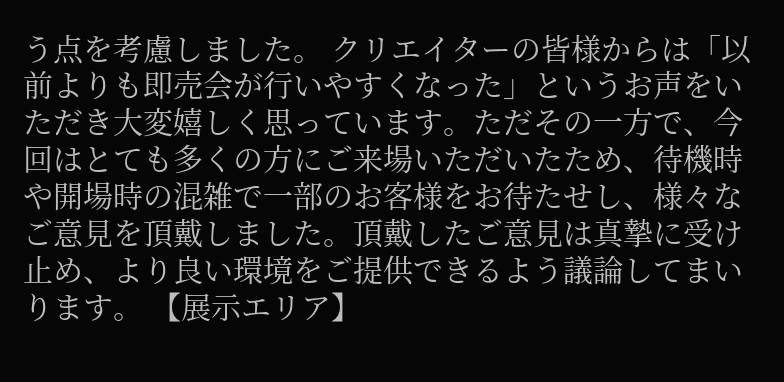う点を考慮しました。 クリエイターの皆様からは「以前よりも即売会が行いやすくなった」というお声をいただき大変嬉しく思っています。ただその一方で、今回はとても多くの方にご来場いただいたため、待機時や開場時の混雑で一部のお客様をお待たせし、様々なご意見を頂戴しました。頂戴したご意見は真摯に受け止め、より良い環境をご提供できるよう議論してまいります。 【展示エリア】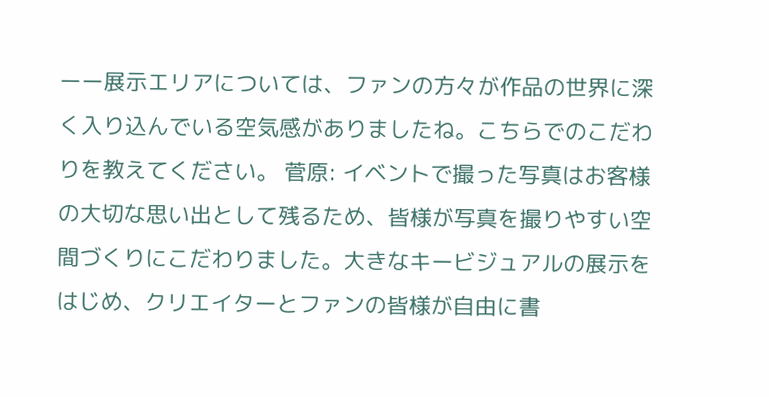ーー展示エリアについては、ファンの方々が作品の世界に深く入り込んでいる空気感がありましたね。こちらでのこだわりを教えてください。 菅原: イベントで撮った写真はお客様の大切な思い出として残るため、皆様が写真を撮りやすい空間づくりにこだわりました。大きなキービジュアルの展示をはじめ、クリエイターとファンの皆様が自由に書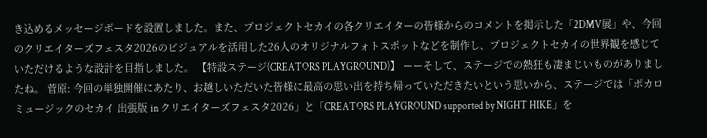き込めるメッセージボードを設置しました。また、プロジェクトセカイの各クリエイターの皆様からのコメントを掲示した「2DMV展」や、今回のクリエイターズフェスタ2026のビジュアルを活用した26人のオリジナルフォトスポットなどを制作し、プロジェクトセカイの世界観を感じていただけるような設計を目指しました。 【特設ステージ(CREATORS PLAYGROUND)】 ーーそして、ステージでの熱狂も凄まじいものがありましたね。 菅原: 今回の単独開催にあたり、お越しいただいた皆様に最高の思い出を持ち帰っていただきたいという思いから、ステージでは「ボカロミュージックのセカイ 出張版 in クリエイターズフェスタ2026」と「CREATORS PLAYGROUND supported by NIGHT HIKE」を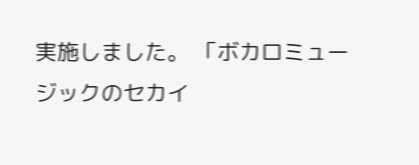実施しました。 「ボカロミュージックのセカイ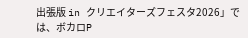出張版 in クリエイターズフェスタ2026」では、ボカロP